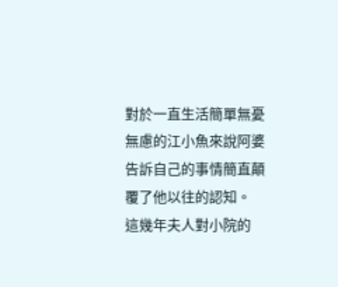對於一直生活簡單無憂無慮的江小魚來說阿婆告訴自己的事情簡直顛覆了他以往的認知。
這幾年夫人對小院的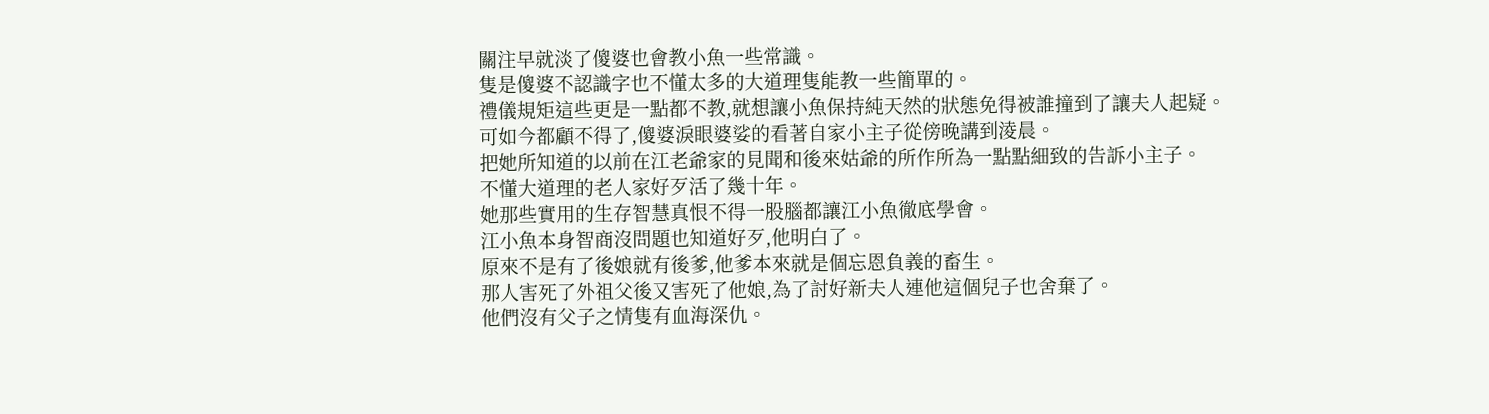關注早就淡了傻婆也會教小魚一些常識。
隻是傻婆不認識字也不懂太多的大道理隻能教一些簡單的。
禮儀規矩這些更是一點都不教,就想讓小魚保持純天然的狀態免得被誰撞到了讓夫人起疑。
可如今都顧不得了,傻婆淚眼婆娑的看著自家小主子從傍晚講到淩晨。
把她所知道的以前在江老爺家的見聞和後來姑爺的所作所為一點點細致的告訴小主子。
不懂大道理的老人家好歹活了幾十年。
她那些實用的生存智慧真恨不得一股腦都讓江小魚徹底學會。
江小魚本身智商沒問題也知道好歹,他明白了。
原來不是有了後娘就有後爹,他爹本來就是個忘恩負義的畜生。
那人害死了外祖父後又害死了他娘,為了討好新夫人連他這個兒子也舍棄了。
他們沒有父子之情隻有血海深仇。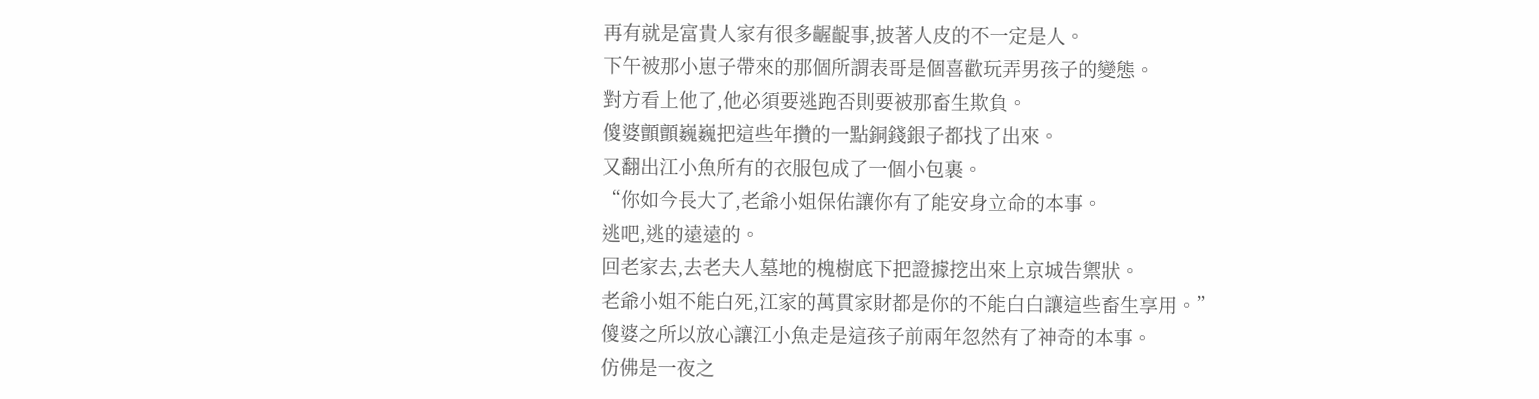再有就是富貴人家有很多齷齪事,披著人皮的不一定是人。
下午被那小崽子帶來的那個所謂表哥是個喜歡玩弄男孩子的變態。
對方看上他了,他必須要逃跑否則要被那畜生欺負。
傻婆顫顫巍巍把這些年攢的一點銅錢銀子都找了出來。
又翻出江小魚所有的衣服包成了一個小包裹。
“你如今長大了,老爺小姐保佑讓你有了能安身立命的本事。
逃吧,逃的遠遠的。
回老家去,去老夫人墓地的槐樹底下把證據挖出來上京城告禦狀。
老爺小姐不能白死,江家的萬貫家財都是你的不能白白讓這些畜生享用。”
傻婆之所以放心讓江小魚走是這孩子前兩年忽然有了神奇的本事。
仿佛是一夜之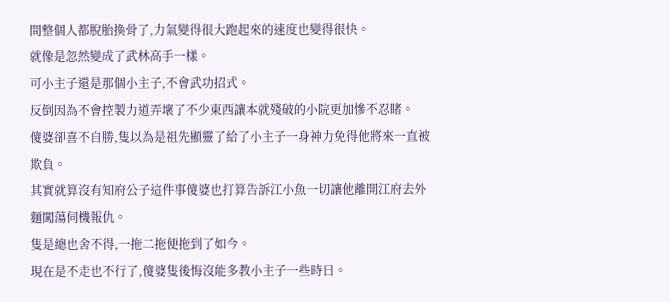間整個人都脫胎換骨了,力氣變得很大跑起來的速度也變得很快。
就像是忽然變成了武林高手一樣。
可小主子還是那個小主子,不會武功招式。
反倒因為不會控製力道弄壞了不少東西讓本就殘破的小院更加慘不忍睹。
傻婆卻喜不自勝,隻以為是祖先顯靈了給了小主子一身神力免得他將來一直被欺負。
其實就算沒有知府公子這件事傻婆也打算告訴江小魚一切讓他離開江府去外麵闖蕩伺機報仇。
隻是總也舍不得,一拖二拖便拖到了如今。
現在是不走也不行了,傻婆隻後悔沒能多教小主子一些時日。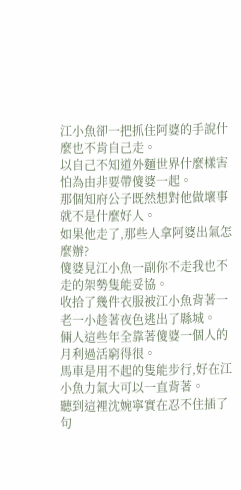江小魚卻一把抓住阿婆的手說什麼也不肯自己走。
以自己不知道外麵世界什麼樣害怕為由非要帶傻婆一起。
那個知府公子既然想對他做壞事就不是什麼好人。
如果他走了,那些人拿阿婆出氣怎麼辦?
傻婆見江小魚一副你不走我也不走的架勢隻能妥協。
收拾了幾件衣服被江小魚背著一老一小趁著夜色逃出了縣城。
倆人這些年全靠著傻婆一個人的月利過活窮得很。
馬車是用不起的隻能步行,好在江小魚力氣大可以一直背著。
聽到這裡沈婉寧實在忍不住插了句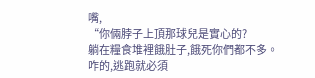嘴,
“你倆脖子上頂那球兒是實心的?
躺在糧食堆裡餓肚子,餓死你們都不多。
咋的,逃跑就必須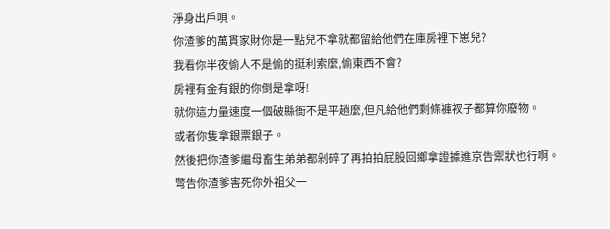淨身出戶唄。
你渣爹的萬貫家財你是一點兒不拿就都留給他們在庫房裡下崽兒?
我看你半夜偷人不是偷的挺利索麼,偷東西不會?
房裡有金有銀的你倒是拿呀!
就你這力量速度一個破縣衙不是平趟麼,但凡給他們剩條褲衩子都算你廢物。
或者你隻拿銀票銀子。
然後把你渣爹繼母畜生弟弟都剁碎了再拍拍屁股回鄉拿證據進京告禦狀也行啊。
彆告你渣爹害死你外祖父一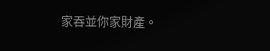家吞並你家財產。